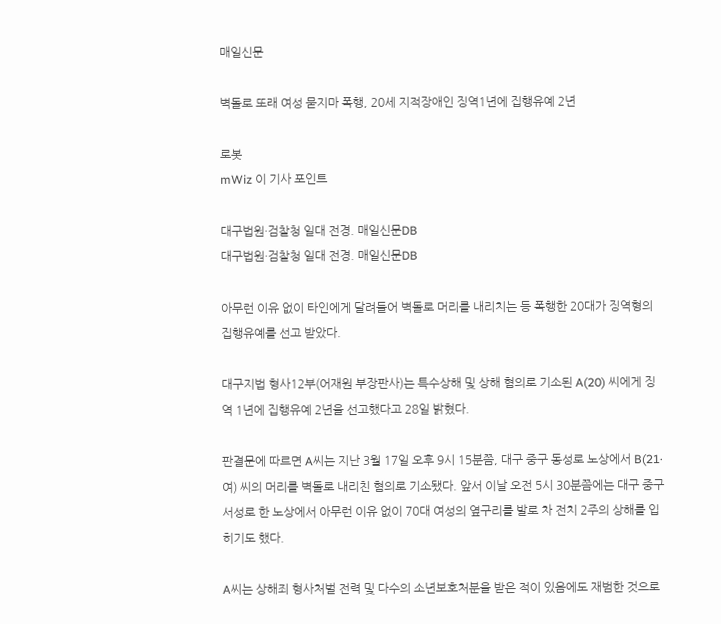매일신문

벽돌로 또래 여성 묻지마 폭행, 20세 지적장애인 징역1년에 집행유예 2년

로봇
mWiz 이 기사 포인트

대구법원·검찰청 일대 전경. 매일신문DB
대구법원·검찰청 일대 전경. 매일신문DB

아무런 이유 없이 타인에게 달려들어 벽돌로 머리를 내리치는 등 폭행한 20대가 징역형의 집행유예를 선고 받았다.

대구지법 형사12부(어재원 부장판사)는 특수상해 및 상해 혐의로 기소된 A(20) 씨에게 징역 1년에 집행유예 2년을 선고했다고 28일 밝혔다.

판결문에 따르면 A씨는 지난 3월 17일 오후 9시 15분쯤, 대구 중구 동성로 노상에서 B(21·여) 씨의 머리를 벽돌로 내리친 혐의로 기소됐다. 앞서 이날 오전 5시 30분쯤에는 대구 중구 서성로 한 노상에서 아무런 이유 없이 70대 여성의 옆구리를 발로 차 전치 2주의 상해를 입히기도 했다.

A씨는 상해죄 형사처벌 전력 및 다수의 소년보호처분을 받은 적이 있음에도 재범한 것으로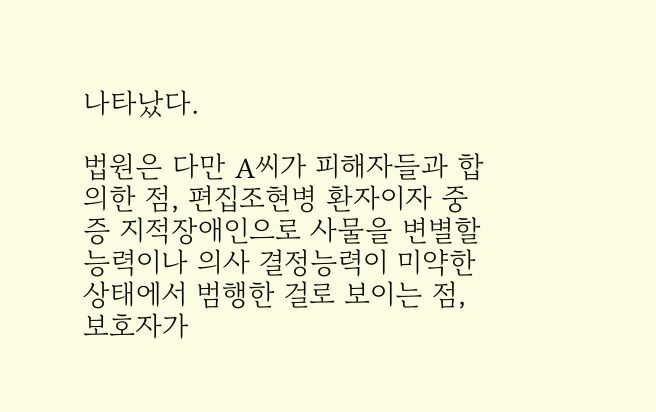나타났다.

법원은 다만 A씨가 피해자들과 합의한 점, 편집조현병 환자이자 중증 지적장애인으로 사물을 변별할 능력이나 의사 결정능력이 미약한 상태에서 범행한 걸로 보이는 점, 보호자가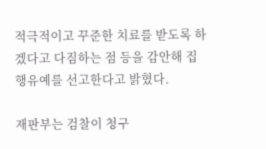적극적이고 꾸준한 치료를 받도록 하겠다고 다짐하는 점 등을 감안해 집행유예를 선고한다고 밝혔다.

재판부는 검찰이 청구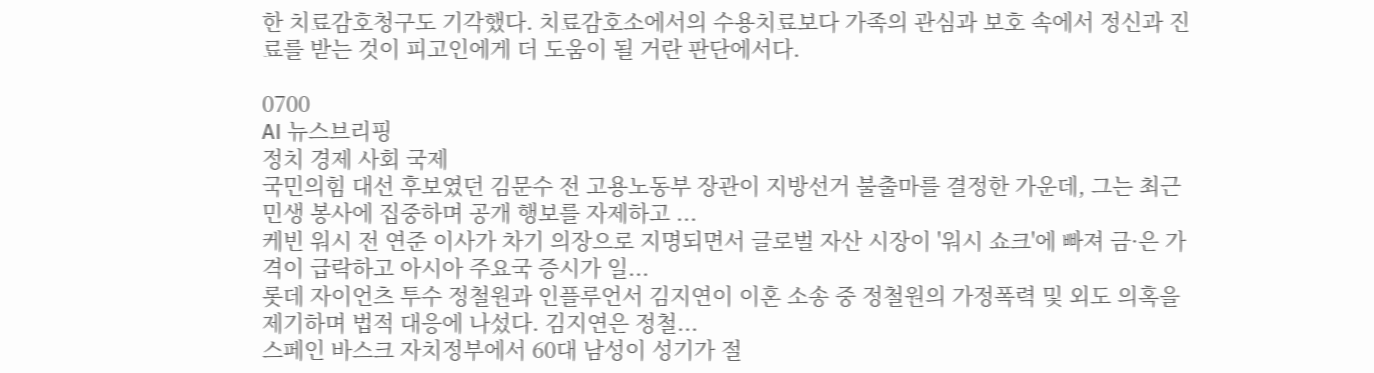한 치료감호청구도 기각했다. 치료감호소에서의 수용치료보다 가족의 관심과 보호 속에서 정신과 진료를 받는 것이 피고인에게 더 도움이 될 거란 판단에서다.

0700
AI 뉴스브리핑
정치 경제 사회 국제
국민의힘 대선 후보였던 김문수 전 고용노동부 장관이 지방선거 불출마를 결정한 가운데, 그는 최근 민생 봉사에 집중하며 공개 행보를 자제하고 ...
케빈 워시 전 연준 이사가 차기 의장으로 지명되면서 글로벌 자산 시장이 '워시 쇼크'에 빠져 금·은 가격이 급락하고 아시아 주요국 증시가 일...
롯데 자이언츠 투수 정철원과 인플루언서 김지연이 이혼 소송 중 정철원의 가정폭력 및 외도 의혹을 제기하며 법적 대응에 나섰다. 김지연은 정철...
스페인 바스크 자치정부에서 60대 남성이 성기가 절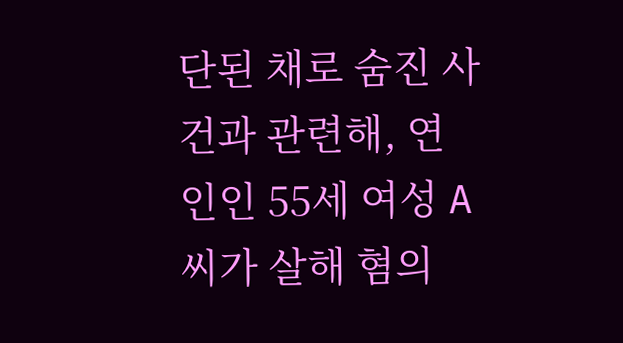단된 채로 숨진 사건과 관련해, 연인인 55세 여성 A씨가 살해 혐의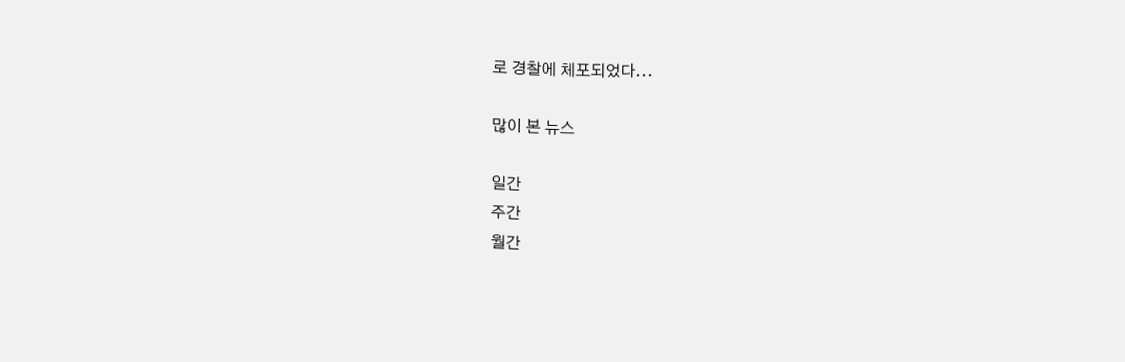로 경찰에 체포되었다...

많이 본 뉴스

일간
주간
월간